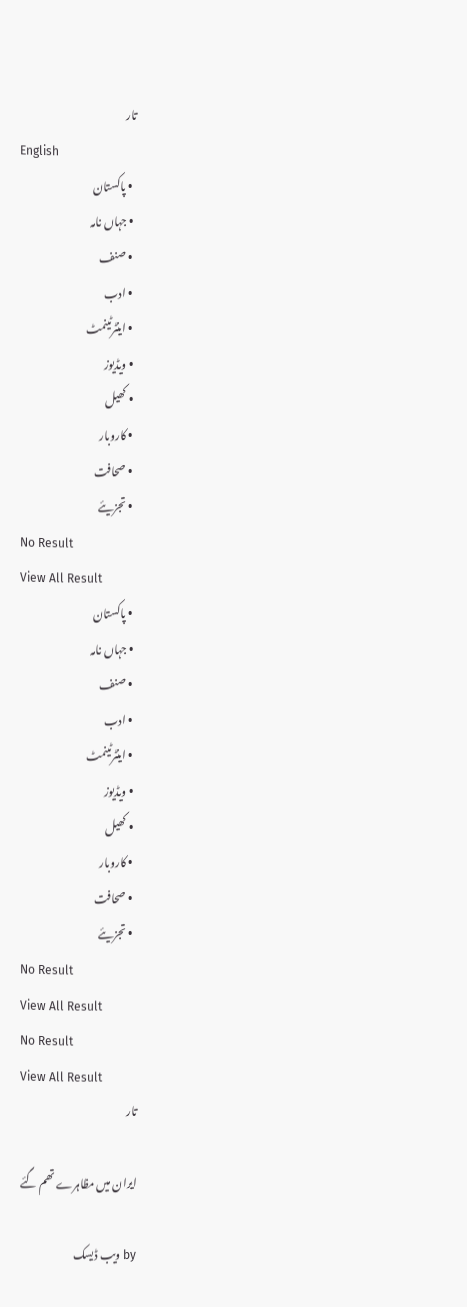تار
English
  • پاکستان
  • جہاں نامہ
  • صنف
  • ادب
  • اینٹرٹینمٹ
  • ویڈیوز
  • کھیل
  • کاروبار
  • صحافت
  • تجزیئے
No Result
View All Result
  • پاکستان
  • جہاں نامہ
  • صنف
  • ادب
  • اینٹرٹینمٹ
  • ویڈیوز
  • کھیل
  • کاروبار
  • صحافت
  • تجزیئے
No Result
View All Result
No Result
View All Result
تار

ایران میں مظاہرے تھم گئے

by ویب ڈیسک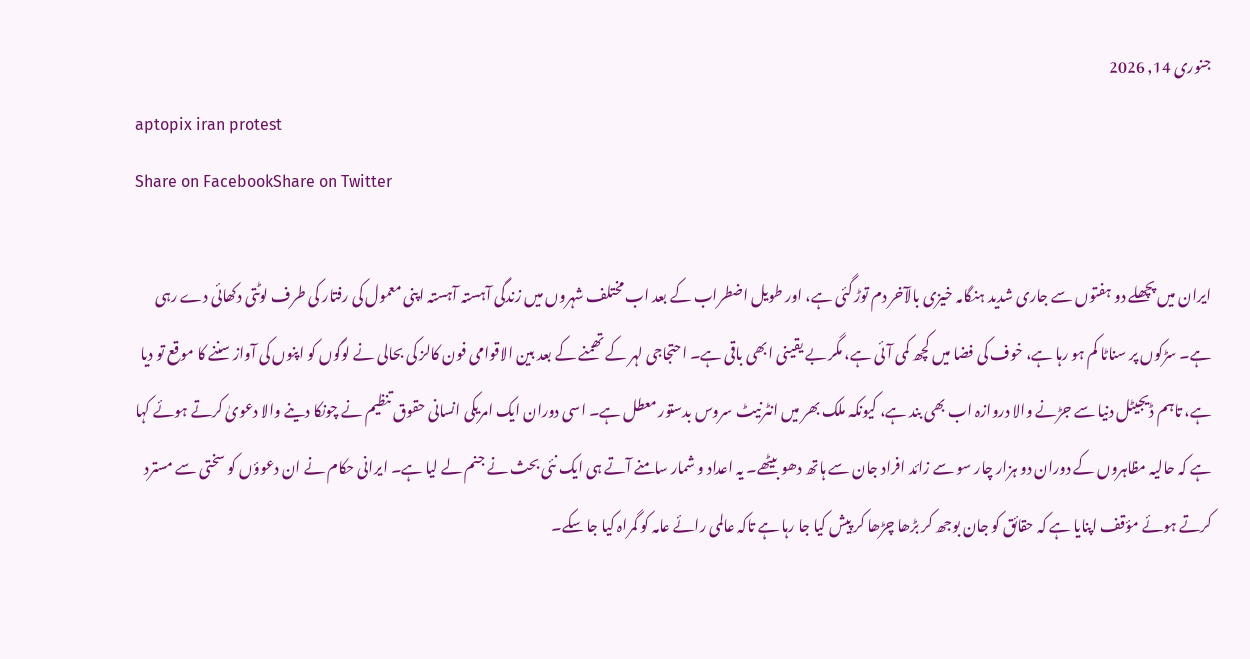جنوری 14, 2026
aptopix iran protest
Share on FacebookShare on Twitter

ایران میں پچھلے دو ہفتوں سے جاری شدید ہنگامہ خیزی بالآخر دم توڑ گئی ہے، اور طویل اضطراب کے بعد اب مختلف شہروں میں زندگی آہستہ آہستہ اپنی معمول کی رفتار کی طرف لوٹتی دکھائی دے رہی ہے۔ سڑکوں پر سناٹا کم ہو رہا ہے، خوف کی فضا میں کچھ کمی آئی ہے، مگر بے یقینی ابھی باقی ہے۔ احتجاجی لہر کے تھمنے کے بعد بین الاقوامی فون کالز کی بحالی نے لوگوں کو اپنوں کی آواز سننے کا موقع تو دیا ہے، تاہم ڈیجیٹل دنیا سے جڑنے والا دروازہ اب بھی بند ہے، کیونکہ ملک بھر میں انٹرنیٹ سروس بدستور معطل ہے۔ اسی دوران ایک امریکی انسانی حقوق تنظیم نے چونکا دینے والا دعویٰ کرتے ہوئے کہا ہے کہ حالیہ مظاہروں کے دوران دو ہزار چار سو سے زائد افراد جان سے ہاتھ دھو بیٹھے۔ یہ اعداد و شمار سامنے آتے ہی ایک نئی بحث نے جنم لے لیا ہے۔ ایرانی حکام نے ان دعوؤں کو سختی سے مسترد کرتے ہوئے مؤقف اپنایا ہے کہ حقائق کو جان بوجھ کر بڑھا چڑھا کر پیش کیا جا رہا ہے تاکہ عالمی رائے عامہ کو گمراہ کیا جا سکے۔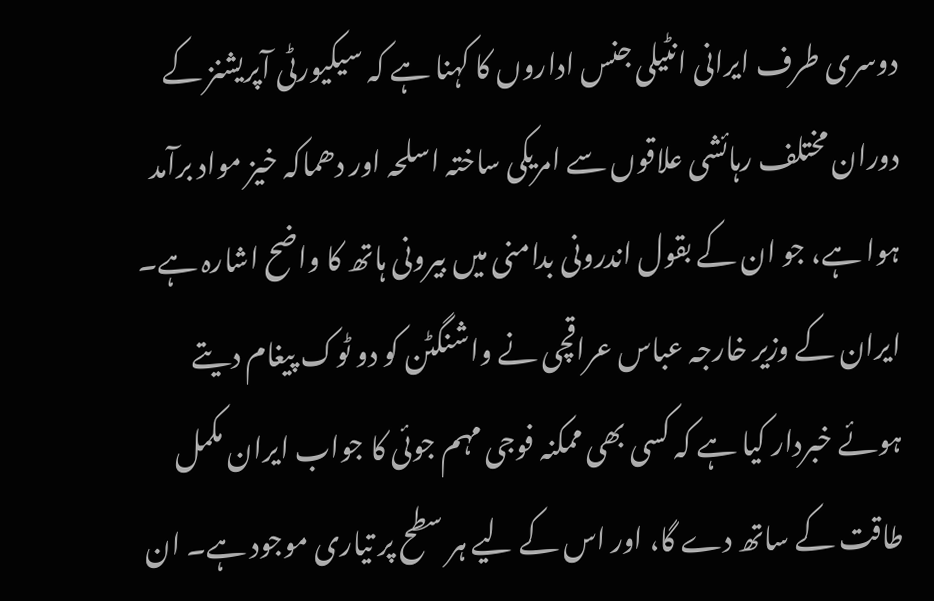دوسری طرف ایرانی انٹیلی جنس اداروں کا کہنا ہے کہ سیکیورٹی آپریشنز کے دوران مختلف رہائشی علاقوں سے امریکی ساختہ اسلحہ اور دھماکہ خیز مواد برآمد ہوا ہے، جو ان کے بقول اندرونی بدامنی میں بیرونی ہاتھ کا واضح اشارہ ہے۔ ایران کے وزیر خارجہ عباس عراقچی نے واشنگٹن کو دو ٹوک پیغام دیتے ہوئے خبردار کیا ہے کہ کسی بھی ممکنہ فوجی مہم جوئی کا جواب ایران مکمل طاقت کے ساتھ دے گا، اور اس کے لیے ہر سطح پر تیاری موجود ہے۔ ان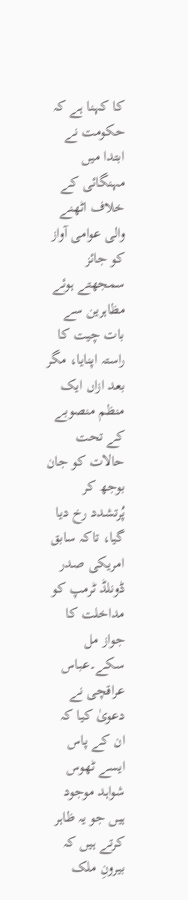کا کہنا ہے کہ حکومت نے ابتدا میں مہنگائی کے خلاف اٹھنے والی عوامی آواز کو جائز سمجھتے ہوئے مظاہرین سے بات چیت کا راستہ اپنایا، مگر بعد ازاں ایک منظم منصوبے کے تحت حالات کو جان بوجھ کر پُرتشدد رخ دیا گیا، تاکہ سابق امریکی صدر ڈونلڈ ٹرمپ کو مداخلت کا جواز مل سکے۔عباس عراقچی نے دعویٰ کیا کہ ان کے پاس ایسے ٹھوس شواہد موجود ہیں جو یہ ظاہر کرتے ہیں کہ بیرونِ ملک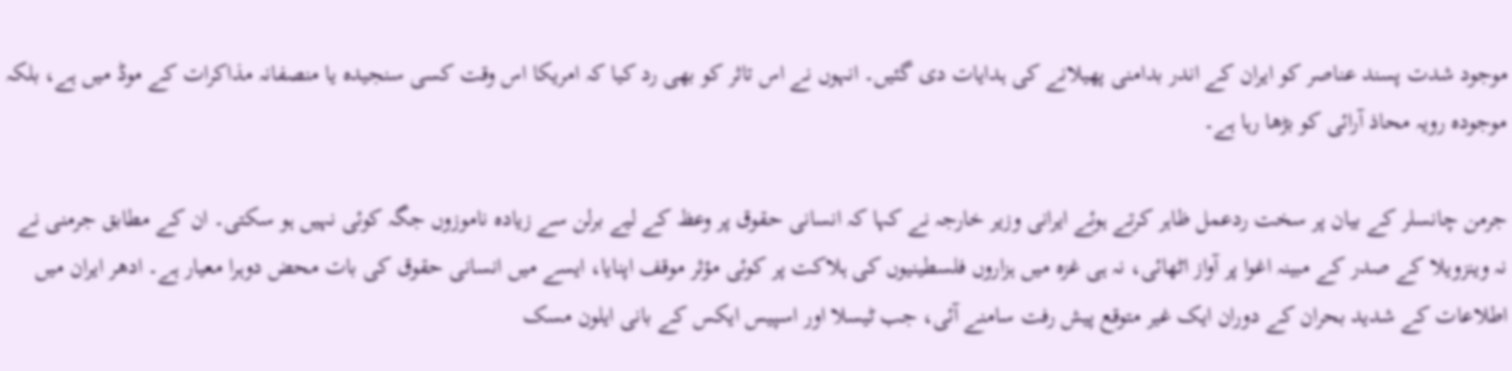موجود شدت پسند عناصر کو ایران کے اندر بدامنی پھیلانے کی ہدایات دی گئیں۔ انہوں نے اس تاثر کو بھی رد کیا کہ امریکا اس وقت کسی سنجیدہ یا منصفانہ مذاکرات کے موڈ میں ہے، بلکہ موجودہ رویہ محاذ آرائی کو بڑھا رہا ہے۔

جرمن چانسلر کے بیان پر سخت ردعمل ظاہر کرتے ہوئے ایرانی وزیر خارجہ نے کہا کہ انسانی حقوق پر وعظ کے لیے برلن سے زیادہ ناموزوں جگہ کوئی نہیں ہو سکتی۔ ان کے مطابق جرمنی نے نہ وینزویلا کے صدر کے مبینہ اغوا پر آواز اٹھائی، نہ ہی غزہ میں ہزاروں فلسطینیوں کی ہلاکت پر کوئی مؤثر موقف اپنایا، ایسے میں انسانی حقوق کی بات محض دوہرا معیار ہے۔ ادھر ایران میں اطلاعات کے شدید بحران کے دوران ایک غیر متوقع پیش رفت سامنے آئی، جب ٹیسلا اور اسپیس ایکس کے بانی ایلون مسک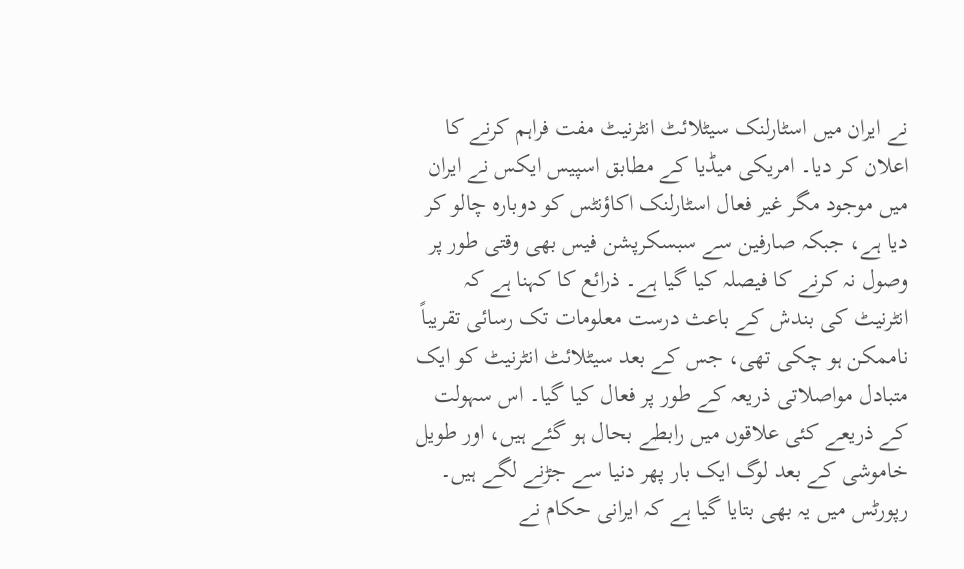نے ایران میں اسٹارلنک سیٹلائٹ انٹرنیٹ مفت فراہم کرنے کا اعلان کر دیا۔ امریکی میڈیا کے مطابق اسپیس ایکس نے ایران میں موجود مگر غیر فعال اسٹارلنک اکاؤنٹس کو دوبارہ چالو کر دیا ہے، جبکہ صارفین سے سبسکرپشن فیس بھی وقتی طور پر وصول نہ کرنے کا فیصلہ کیا گیا ہے۔ ذرائع کا کہنا ہے کہ انٹرنیٹ کی بندش کے باعث درست معلومات تک رسائی تقریباً ناممکن ہو چکی تھی، جس کے بعد سیٹلائٹ انٹرنیٹ کو ایک متبادل مواصلاتی ذریعہ کے طور پر فعال کیا گیا۔ اس سہولت کے ذریعے کئی علاقوں میں رابطے بحال ہو گئے ہیں، اور طویل خاموشی کے بعد لوگ ایک بار پھر دنیا سے جڑنے لگے ہیں۔ رپورٹس میں یہ بھی بتایا گیا ہے کہ ایرانی حکام نے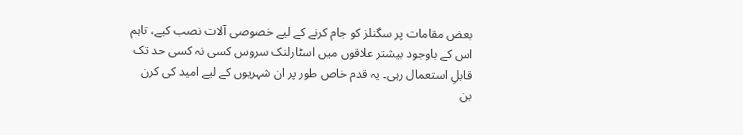بعض مقامات پر سگنلز کو جام کرنے کے لیے خصوصی آلات نصب کیے، تاہم اس کے باوجود بیشتر علاقوں میں اسٹارلنک سروس کسی نہ کسی حد تک قابلِ استعمال رہی۔ یہ قدم خاص طور پر ان شہریوں کے لیے امید کی کرن بن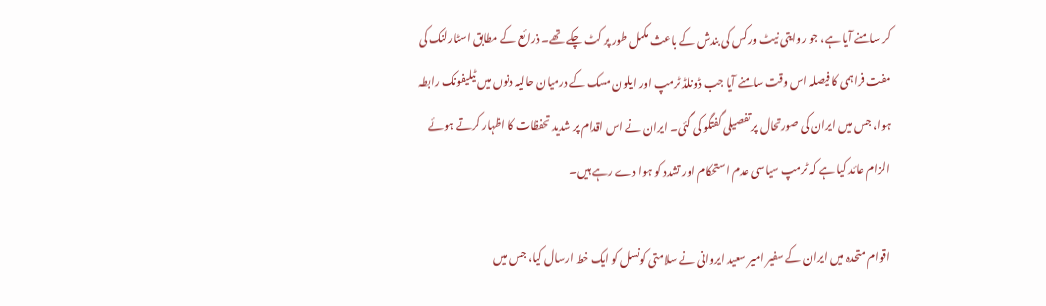کر سامنے آیا ہے، جو روایتی نیٹ ورکس کی بندش کے باعث مکمل طور پر کٹ چکے تھے۔ ذرائع کے مطابق اسٹارلنک کی مفت فراہمی کا فیصلہ اس وقت سامنے آیا جب ڈونلڈ ٹرمپ اور ایلون مسک کے درمیان حالیہ دنوں میں ٹیلیفونک رابطہ ہوا، جس میں ایران کی صورتحال پر تفصیلی گفتگو کی گئی۔ ایران نے اس اقدام پر شدید تحفظات کا اظہار کرتے ہوئے الزام عائد کیا ہے کہ ٹرمپ سیاسی عدم استحکام اور تشدد کو ہوا دے رہے ہیں۔

اقوام متحدہ میں ایران کے سفیر امیر سعید ایروانی نے سلامتی کونسل کو ایک خط ارسال کیا، جس میں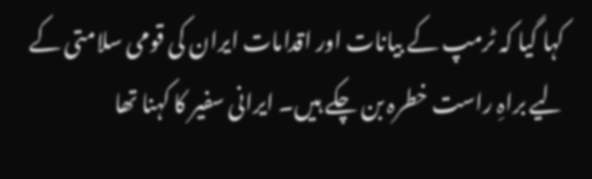کہا گیا کہ ٹرمپ کے بیانات اور اقدامات ایران کی قومی سلامتی کے لیے براہِ راست خطرہ بن چکے ہیں۔ ایرانی سفیر کا کہنا تھا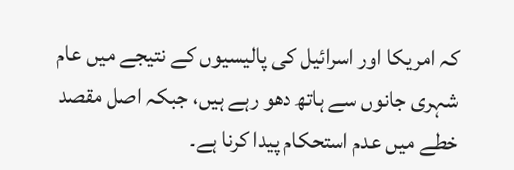کہ امریکا اور اسرائیل کی پالیسیوں کے نتیجے میں عام شہری جانوں سے ہاتھ دھو رہے ہیں، جبکہ اصل مقصد خطے میں عدم استحکام پیدا کرنا ہے۔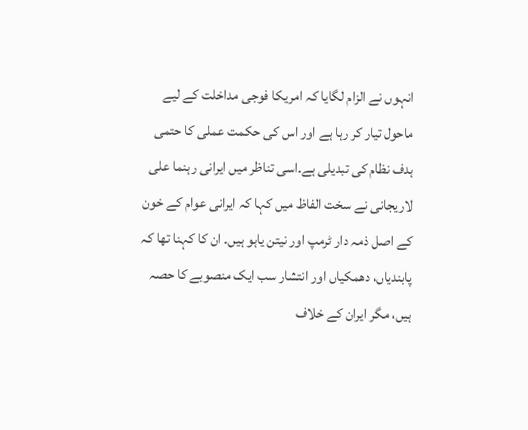انہوں نے الزام لگایا کہ امریکا فوجی مداخلت کے لیے ماحول تیار کر رہا ہے اور اس کی حکمت عملی کا حتمی ہدف نظام کی تبدیلی ہے۔اسی تناظر میں ایرانی رہنما علی لاریجانی نے سخت الفاظ میں کہا کہ ایرانی عوام کے خون کے اصل ذمہ دار ٹرمپ اور نیتن یاہو ہیں۔ ان کا کہنا تھا کہ پابندیاں، دھمکیاں اور انتشار سب ایک منصوبے کا حصہ ہیں، مگر ایران کے خلاف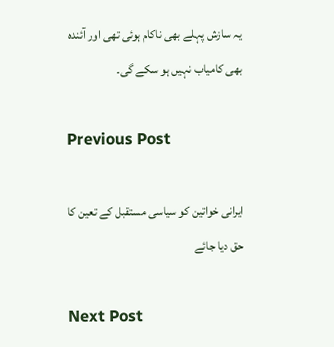یہ سازش پہلے بھی ناکام ہوئی تھی اور آئندہ بھی کامیاب نہیں ہو سکے گی۔

Previous Post

ایرانی خواتین کو سیاسی مستقبل کے تعین کا حق دیا جائے

Next Post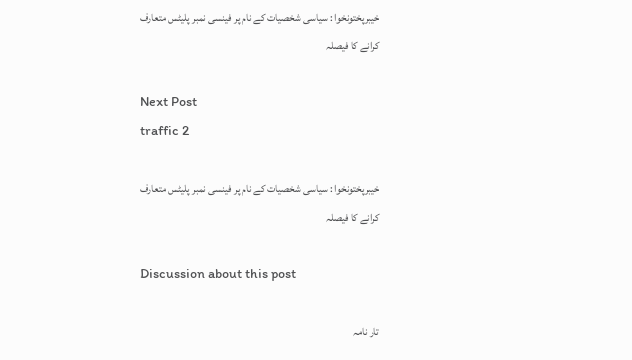خیبرپختونخوا : سیاسی شخصیات کے نام پر فینسی نمبر پلیٹس متعارف کرانے کا فیصلہ

Next Post
traffic 2

خیبرپختونخوا : سیاسی شخصیات کے نام پر فینسی نمبر پلیٹس متعارف کرانے کا فیصلہ

Discussion about this post

تار نامہ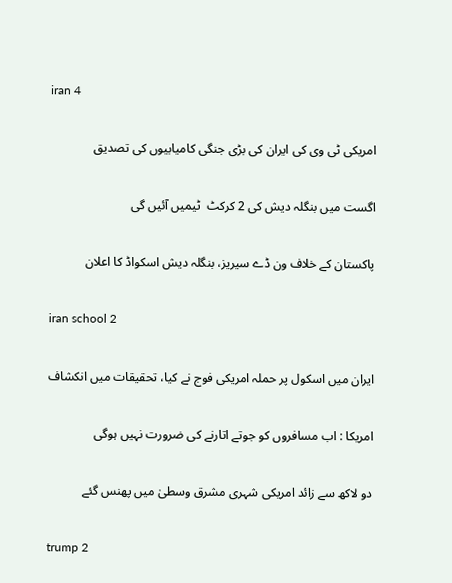iran 4

امریکی ٹی وی کی ایران کی بڑی جنگی کامیابیوں کی تصدیق

اگست میں بنگلہ دیش کی 2 کرکٹ  ٹیمیں آئیں گی

پاکستان کے خلاف ون ڈے سیریز، بنگلہ دیش اسکواڈ کا اعلان

iran school 2

ایران میں اسکول پر حملہ امریکی فوج نے کیا، تحقیقات میں انکشاف

امریکا : اب مسافروں کو جوتے اتارنے کی ضرورت نہیں ہوگی

دو لاکھ سے زائد امریکی شہری مشرق وسطیٰ میں پھنس گئے

trump 2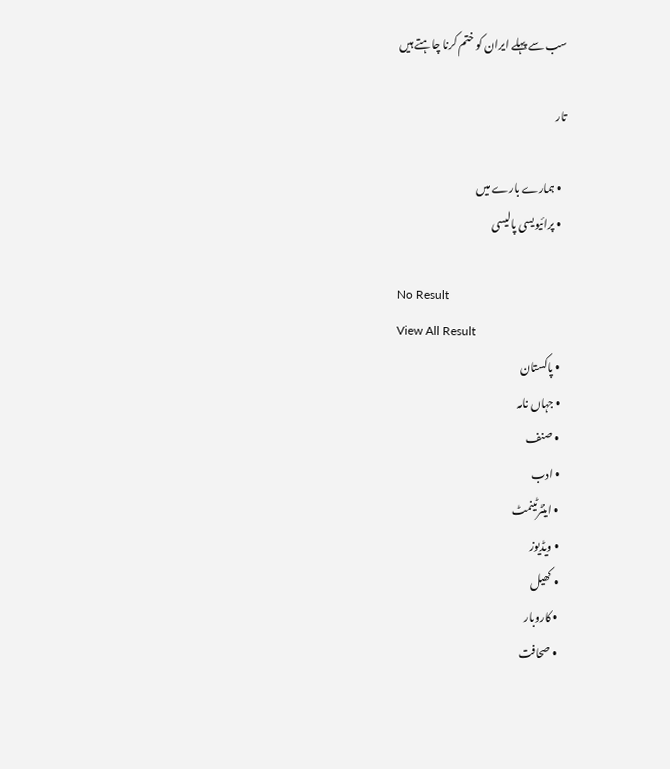سب سے پہلے ایران کو ختم کرنا چاہتے ہیں

تار

  • ہمارے بارے میں
  • پرائیویسی پالیسی

No Result
View All Result
  • پاکستان
  • جہاں نامہ
  • صنف
  • ادب
  • اینٹرٹینمٹ
  • ویڈیوز
  • کھیل
  • کاروبار
  • صحافت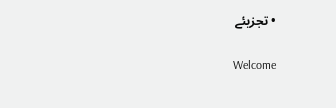• تجزیئے

Welcome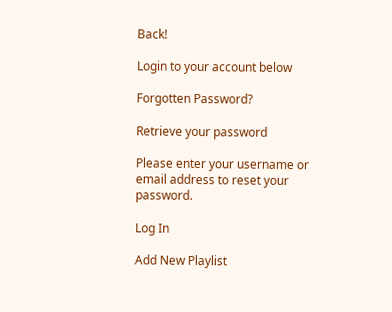Back!

Login to your account below

Forgotten Password?

Retrieve your password

Please enter your username or email address to reset your password.

Log In

Add New Playlist